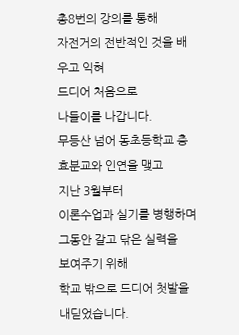총8번의 강의를 통해
자전거의 전반적인 것을 배우고 익혀
드디어 처음으로
나들이를 나갑니다.
무등산 넘어 동초등학교 충효분교와 인연을 맺고
지난 3월부터
이론수업과 실기를 병행하며
그동안 갈고 닦은 실력을
보여주기 위해
학교 밖으로 드디어 첫발을 내딛었습니다.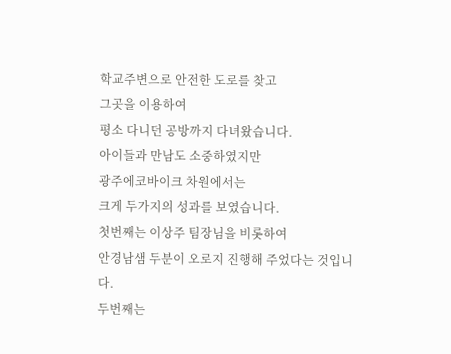학교주변으로 안전한 도로를 찾고
그곳을 이용하여
평소 다니던 공방까지 다녀왔습니다.
아이들과 만남도 소중하였지만
광주에코바이크 차원에서는
크게 두가지의 성과를 보였습니다.
첫번째는 이상주 팀장님을 비롯하여
안경남샘 두분이 오로지 진행해 주었다는 것입니다.
두번째는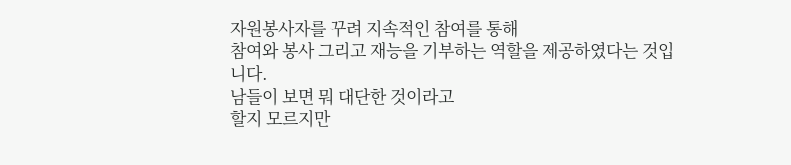자원봉사자를 꾸려 지속적인 참여를 통해
참여와 봉사 그리고 재능을 기부하는 역할을 제공하였다는 것입니다.
남들이 보면 뭐 대단한 것이라고
할지 모르지만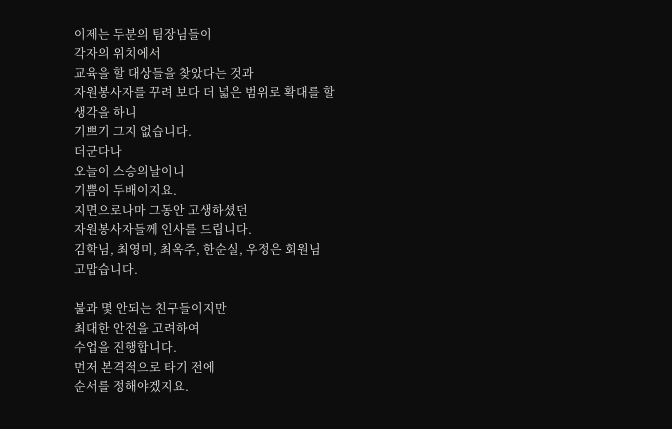이제는 두분의 팀장님들이
각자의 위치에서
교육을 할 대상들을 찾았다는 것과
자원봉사자를 꾸려 보다 더 넓은 범위로 확대를 할
생각을 하니
기쁘기 그지 없습니다.
더군다나
오늘이 스승의날이니
기쁨이 두배이지요.
지면으로나마 그동안 고생하셨던
자원봉사자들께 인사를 드립니다.
김학님, 최영미, 최옥주, 한순실, 우정은 회원님
고맙습니다.

불과 몇 안되는 친구들이지만
최대한 안전을 고려하여
수업을 진행합니다.
먼저 본격적으로 타기 전에
순서를 정해야겠지요.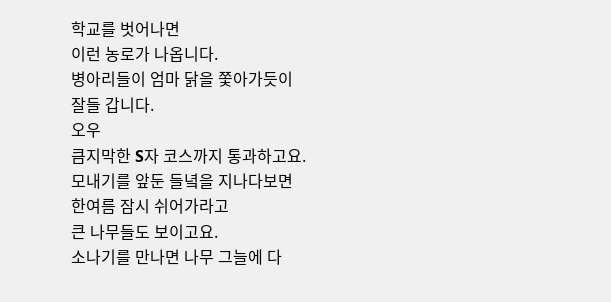학교를 벗어나면
이런 농로가 나옵니다.
병아리들이 엄마 닭을 쫓아가듯이
잘들 갑니다.
오우
큼지막한 S자 코스까지 통과하고요.
모내기를 앞둔 들녘을 지나다보면
한여름 잠시 쉬어가라고
큰 나무들도 보이고요.
소나기를 만나면 나무 그늘에 다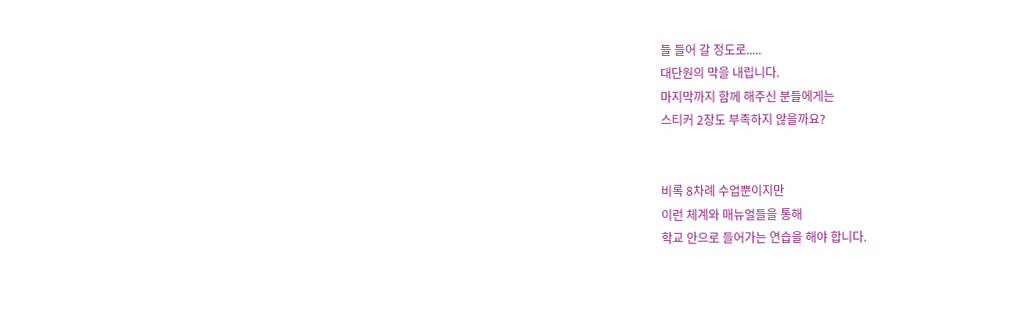들 들어 갈 정도로.....
대단원의 막을 내립니다.
마지막까지 함께 해주신 분들에게는
스티커 2장도 부족하지 않을까요?


비록 8차례 수업뿐이지만
이런 체계와 매뉴얼들을 통해
학교 안으로 들어가는 연습을 해야 합니다.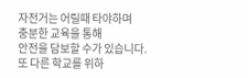자전거는 어릴때 타야하며
충분한 교육을 통해
안전을 담보할 수가 있습니다.
또 다른 학교를 위하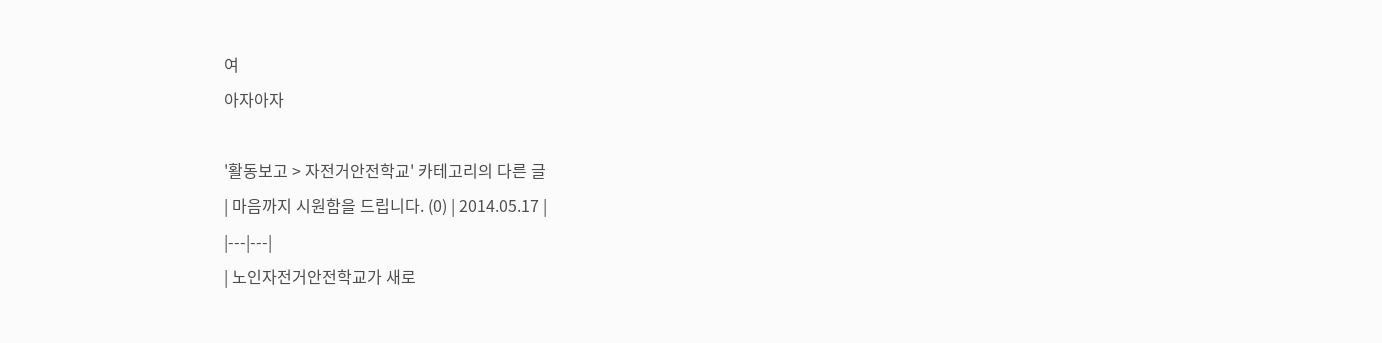여
아자아자

'활동보고 > 자전거안전학교' 카테고리의 다른 글
| 마음까지 시원함을 드립니다. (0) | 2014.05.17 |
|---|---|
| 노인자전거안전학교가 새로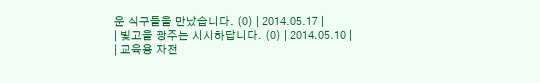운 식구들을 만났습니다. (0) | 2014.05.17 |
| 빛고을 광주는 시시하답니다. (0) | 2014.05.10 |
| 교육용 자전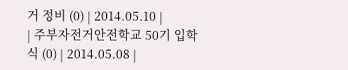거 정비 (0) | 2014.05.10 |
| 주부자전거안전학교 50기 입학식 (0) | 2014.05.08 |